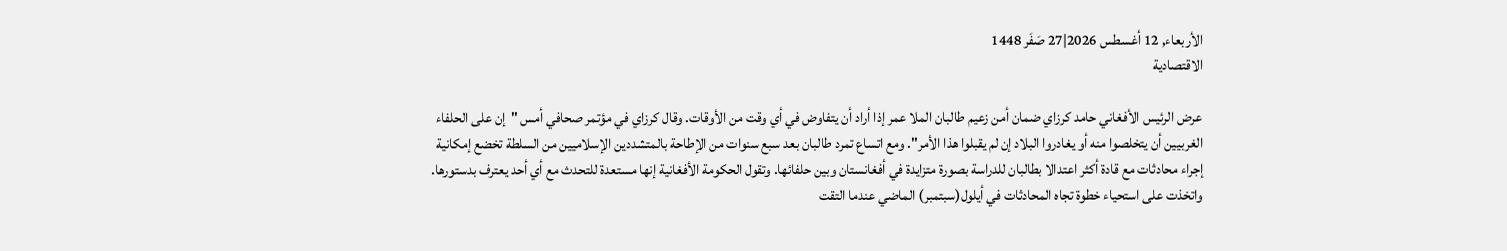الأربعاء, 12 أغسطس 2026|27 صَفَر 1448
الاقتصادية

عرض الرئيس الأفغاني حامد كرزاي ضمان أمن زعيم طالبان الملا عمر إذا أراد أن يتفاوض في أي وقت من الأوقات. وقال كرزاي في مؤتمر صحافي أمس "إن على الحلفاء الغربيين أن يتخلصوا منه أو يغادروا البلاد إن لم يقبلوا هذا الأمر". ومع اتساع تمرد طالبان بعد سبع سنوات من الإطاحة بالمتشددين الإسلاميين من السلطة تخضع إمكانية إجراء محادثات مع قادة أكثر اعتدالا بطالبان للدراسة بصورة متزايدة في أفغانستان وبين حلفائها. وتقول الحكومة الأفغانية إنها مستعدة للتحدث مع أي أحد يعترف بدستورها. واتخذت على استحياء خطوة تجاه المحادثات في أيلول(سبتمبر) الماضي عندما التقت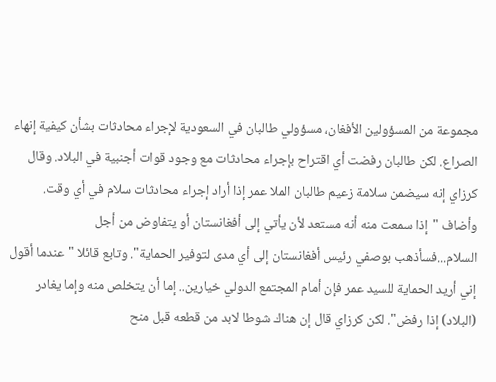مجموعة من المسؤولين الأفغان، مسؤولي طالبان في السعودية لإجراء محادثات بشأن كيفية إنهاء الصراع. لكن طالبان رفضت أي اقتراح بإجراء محادثات مع وجود قوات أجنبية في البلاد. وقال كرزاي إنه سيضمن سلامة زعيم طالبان الملا عمر إذا أراد إجراء محادثات سلام في أي وقت. وأضاف "إذا سمعت منه أنه مستعد لأن يأتي إلى أفغانستان أو يتفاوض من أجل السلام...فسأذهب بوصفي رئيس أفغانستان إلى أي مدى لتوفير الحماية". وتابع قائلا "عندما أقول إني أريد الحماية للسيد عمر فإن أمام المجتمع الدولي خيارين.. إما أن يتخلص منه وإما يغادر (البلاد) إذا رفض". لكن كرزاي قال إن هناك شوطا لابد من قطعه قبل منح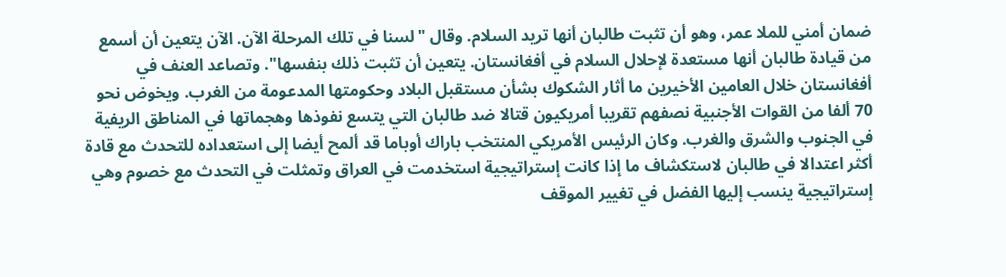ضمان أمني للملا عمر، وهو أن تثبت طالبان أنها تريد السلام. وقال "لسنا في تلك المرحلة الآن. الآن يتعين أن أسمع من قيادة طالبان أنها مستعدة لإحلال السلام في أفغانستان. يتعين أن تثبت ذلك بنفسها". وتصاعد العنف في أفغانستان خلال العامين الأخيرين ما أثار الشكوك بشأن مستقبل البلاد وحكومتها المدعومة من الغرب. ويخوض نحو 70 ألفا من القوات الأجنبية نصفهم تقريبا أمريكيون قتالا ضد طالبان التي يتسع نفوذها وهجماتها في المناطق الريفية في الجنوب والشرق والغرب. وكان الرئيس الأمريكي المنتخب باراك أوباما قد ألمح أيضا إلى استعداده للتحدث مع قادة أكثر اعتدالا في طالبان لاستكشاف ما إذا كانت إستراتيجية استخدمت في العراق وتمثلت في التحدث مع خصوم وهي إستراتيجية ينسب إليها الفضل في تغيير الموقف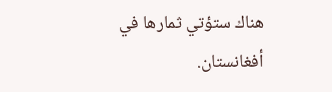هناك ستؤتي ثمارها في أفغانستان.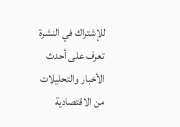للإشتراك في النشرة
تعرف على أحدث الأخبار والتحليلات من الاقتصادية